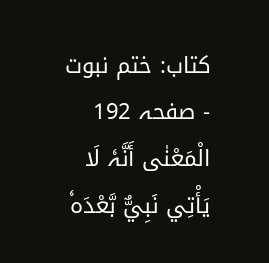کتاب: ختم نبوت - صفحہ 192
الْمَعْنٰی أَنَّہٗ لَا یَأْتِي نَبِيٌّ بَّعْدَہٗ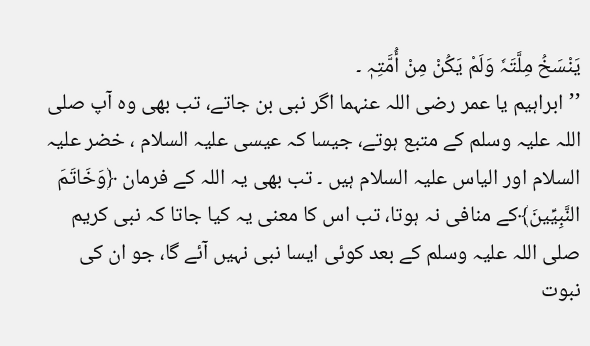یَنْسَخُ مِلَّتَہٗ وَلَمْ یَکُنْ مِنْ أُمَّتِہٖ ۔
’’ابراہیم یا عمر رضی اللہ عنہما اگر نبی بن جاتے، تب بھی وہ آپ صلی اللہ علیہ وسلم کے متبع ہوتے، جیسا کہ عیسی علیہ السلام ، خضر علیہ السلام اور الیاس علیہ السلام ہیں ۔ تب بھی یہ اللہ کے فرمان ﴿وَخَاتَمَ النَّبِیِّینَ﴾کے منافی نہ ہوتا، تب اس کا معنی یہ کیا جاتا کہ نبی کریم صلی اللہ علیہ وسلم کے بعد کوئی ایسا نبی نہیں آئے گا، جو ان کی نبوت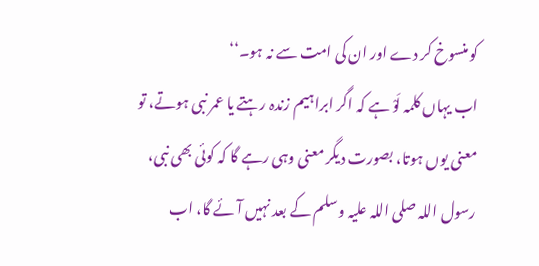کو منسوخ کر دے اور ان کی امت سے نہ ہو۔‘‘
اب یہاں کلمہ لَوْ ہے کہ اگر ابراہیم زندہ رہتے یا عمر نبی ہوتے، تو معنی یوں ہوتا، بصورت دیگر معنی وہی رہے گا کہ کوئی بھی نبی، رسول اللہ صلی اللہ علیہ وسلم کے بعد نہیں آئے گا، اب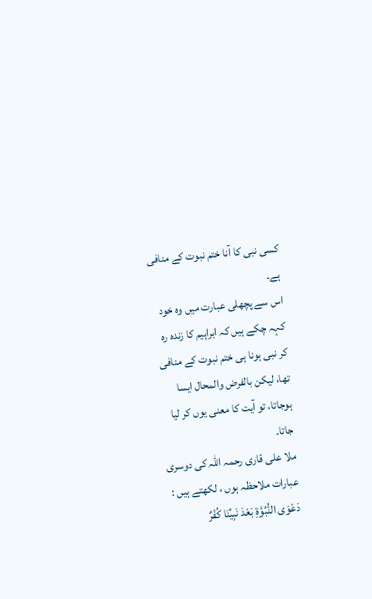کسی نبی کا آنا ختم نبوت کے منافی ہے۔
اس سے پچھلی عبارت میں وہ خود کہہ چکے ہیں کہ ابراہیم کا زندہ رہ کر نبی ہونا ہی ختم نبوت کے منافی تھا، لیکن بالفرض والمحال ایسا ہوجاتا، تو آیت کا معنی یوں کر لیا جاتا۔
ملا علی قاری رحمہ اللہ کی دوسری عبارات ملاحظہ ہوں ، لکھتے ہیں :
دَعْوَی النُّبُوَّۃِ بَعْدَ نَبِیِّنَا کُفْرٌ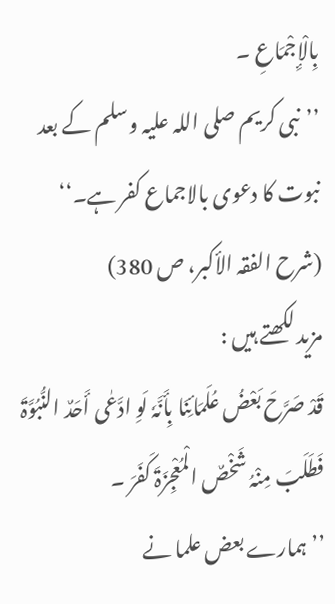بِالْإِجْمَاعِ ۔
’’نبی کریم صلی اللہ علیہ وسلم کے بعد نبوت کا دعوی بالاجماع کفر ہے۔‘‘
(شرح الفقہ الأکبر، ص 380)
مزید لکھتے ہیں :
قَدْ صَرَّحَ بَعْضُ عُلَمَائِنَا بِأَنَّہٗ لَوِ ادَّعٰی أَحَدٌ النُّبُوَّۃَ فَطَلَبَ مِنْہُ شَخْصٌ الْمُعْجِزَۃَ کَفَرَ ۔
’’ہمارے بعض علما نے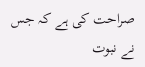صراحت کی ہے کہ جس نے نبوت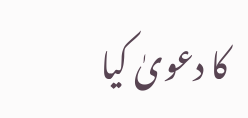کا دعویٰ کیا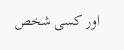اور کسی شخص